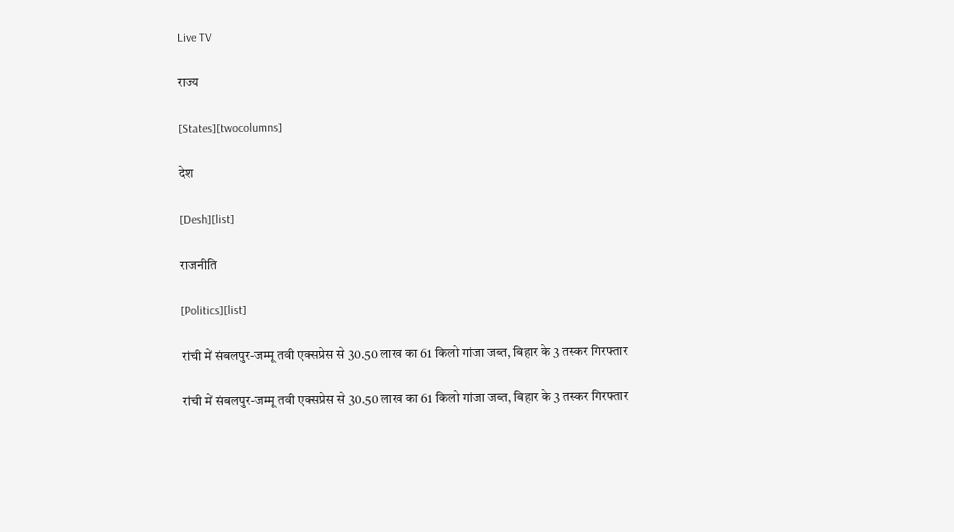Live TV

राज्य

[States][twocolumns]

देश

[Desh][list]

राजनीति

[Politics][list]

रांची में संबलपुर-जम्मू तवी एक्सप्रेस से 30.50 लाख का 61 किलो गांजा जब्त, बिहार के 3 तस्कर गिरफ्तार

रांची में संबलपुर-जम्मू तवी एक्सप्रेस से 30.50 लाख का 61 किलो गांजा जब्त, बिहार के 3 तस्कर गिरफ्तार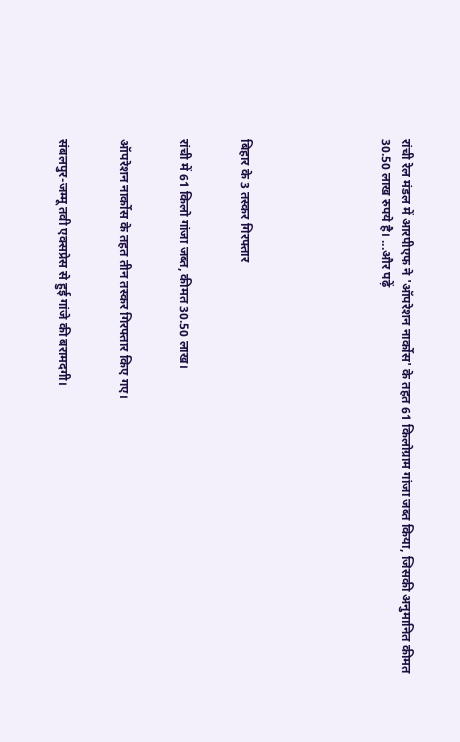रांची रेल मंडल में आरपीएफ ने 'ऑपरेशन नार्कोस' के तहत 61 किलोग्राम गांजा जब्त किया, जिसकी अनुमानित कीमत 30.50 लाख रुपये है। ...और पढ़ें






बिहार के 3 तस्कर गिरफ्तार


रांची में 61 किलो गांजा जब्त, कीमत 30.50 लाख।


ऑपरेशन नार्कोस के तहत तीन तस्कर गिरफ्तार किए गए।


संबलपुर-जम्मू तवी एक्सप्रेस से हुई गांजे की बरामदगी।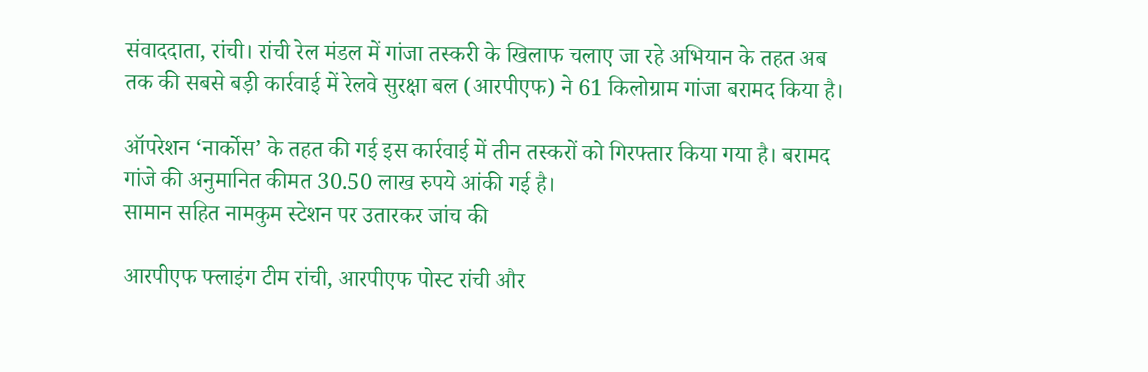संवाददाता, रांची। रांची रेल मंडल में गांजा तस्करी के खिलाफ चलाए जा रहे अभियान के तहत अब तक की सबसे बड़ी कार्रवाई में रेलवे सुरक्षा बल (आरपीएफ) ने 61 किलोग्राम गांजा बरामद किया है।

ऑपरेशन ‘नार्कोस’ के तहत की गई इस कार्रवाई में तीन तस्करों को गिरफ्तार किया गया है। बरामद गांजे की अनुमानित कीमत 30.50 लाख रुपये आंकी गई है।
सामान सहित नामकुम स्टेशन पर उतारकर जांच की

आरपीएफ फ्लाइंग टीम रांची, आरपीएफ पोस्ट रांची और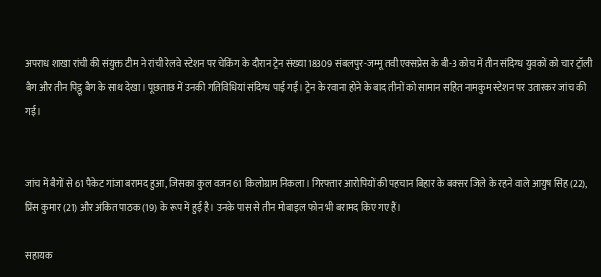अपराध शाखा रांची की संयुक्त टीम ने रांची रेलवे स्टेशन पर चेकिंग के दौरान ट्रेन संख्या 18309 संबलपुर-जम्मू तवी एक्सप्रेस के बी-3 कोच में तीन संदिग्ध युवकों को चार ट्रॉली बैग और तीन पिट्ठू बैग के साथ देखा। पूछताछ में उनकी गतिविधियां संदिग्ध पाई गईं। ट्रेन के रवाना होने के बाद तीनों को सामान सहित नामकुम स्टेशन पर उतारकर जांच की गई।


जांच में बैगों से 61 पैकेट गांजा बरामद हुआ, जिसका कुल वजन 61 किलोग्राम निकला। गिरफ्तार आरोपियों की पहचान बिहार के बक्सर जिले के रहने वाले आयुष सिंह (22), प्रिंस कुमार (21) और अंकित पाठक (19) के रूप में हुई है। उनके पास से तीन मोबाइल फोन भी बरामद किए गए हैं।

सहायक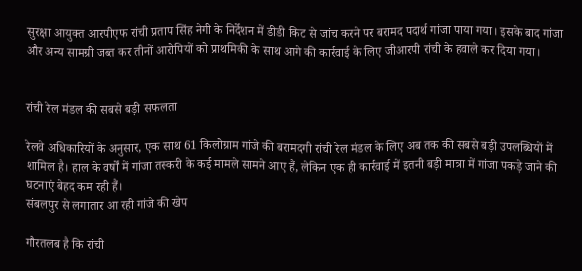सुरक्षा आयुक्त आरपीएफ रांची प्रताप सिंह नेगी के निर्देशन में डीडी किट से जांच करने पर बरामद पदार्थ गांजा पाया गया। इसके बाद गांजा और अन्य सामग्री जब्त कर तीनों आरोपियों को प्राथमिकी के साथ आगे की कार्रवाई के लिए जीआरपी रांची के हवाले कर दिया गया।


रांची रेल मंडल की सबसे बड़ी सफलता

रेलवे अधिकारियों के अनुसार, एक साथ 61 किलोग्राम गांजे की बरामदगी रांची रेल मंडल के लिए अब तक की सबसे बड़ी उपलब्धियों में शामिल है। हाल के वर्षों में गांजा तस्करी के कई मामले सामने आए हैं, लेकिन एक ही कार्रवाई में इतनी बड़ी मात्रा में गांजा पकड़े जाने की घटनाएं बेहद कम रही हैं।
संबलपुर से लगातार आ रही गांजे की खेप

गौरतलब है कि रांची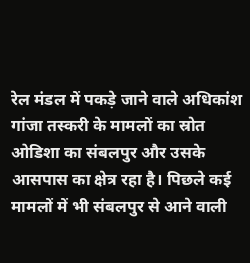रेल मंडल में पकड़े जाने वाले अधिकांश गांजा तस्करी के मामलों का स्रोत ओडिशा का संबलपुर और उसके आसपास का क्षेत्र रहा है। पिछले कई मामलों में भी संबलपुर से आने वाली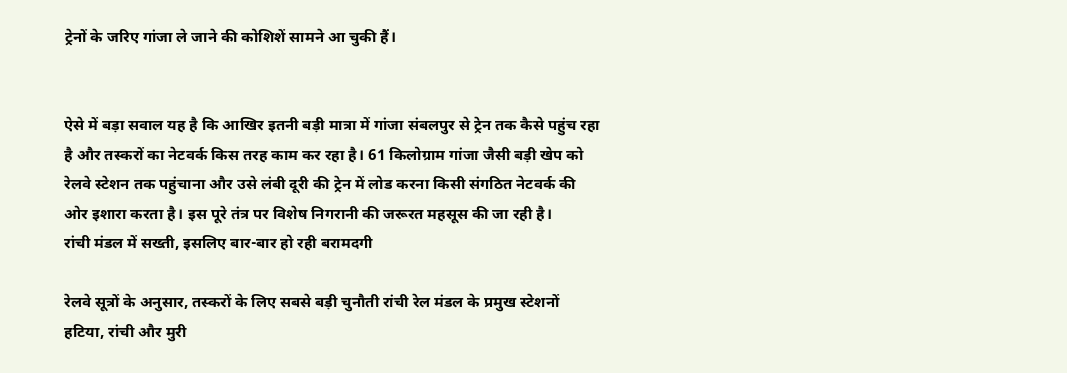ट्रेनों के जरिए गांजा ले जाने की कोशिशें सामने आ चुकी हैं।


ऐसे में बड़ा सवाल यह है कि आखिर इतनी बड़ी मात्रा में गांजा संबलपुर से ट्रेन तक कैसे पहुंच रहा है और तस्करों का नेटवर्क किस तरह काम कर रहा है। 61 किलोग्राम गांजा जैसी बड़ी खेप को रेलवे स्टेशन तक पहुंचाना और उसे लंबी दूरी की ट्रेन में लोड करना किसी संगठित नेटवर्क की ओर इशारा करता है। इस पूरे तंत्र पर विशेष निगरानी की जरूरत महसूस की जा रही है।
रांची मंडल में सख्ती, इसलिए बार-बार हो रही बरामदगी

रेलवे सूत्रों के अनुसार, तस्करों के लिए सबसे बड़ी चुनौती रांची रेल मंडल के प्रमुख स्टेशनों हटिया, रांची और मुरी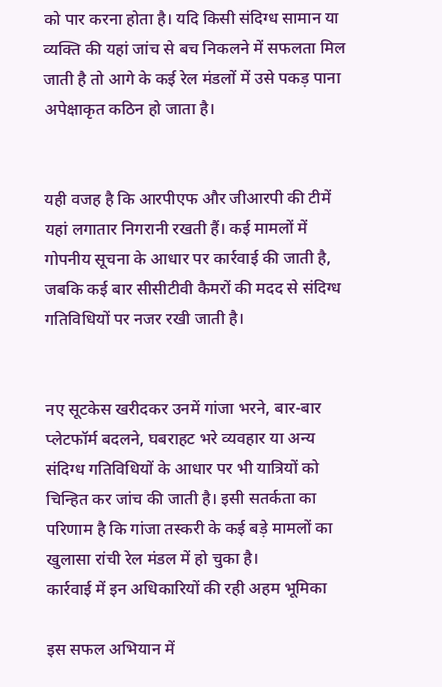को पार करना होता है। यदि किसी संदिग्ध सामान या व्यक्ति की यहां जांच से बच निकलने में सफलता मिल जाती है तो आगे के कई रेल मंडलों में उसे पकड़ पाना अपेक्षाकृत कठिन हो जाता है।


यही वजह है कि आरपीएफ और जीआरपी की टीमें यहां लगातार निगरानी रखती हैं। कई मामलों में गोपनीय सूचना के आधार पर कार्रवाई की जाती है, जबकि कई बार सीसीटीवी कैमरों की मदद से संदिग्ध गतिविधियों पर नजर रखी जाती है।


नए सूटकेस खरीदकर उनमें गांजा भरने, बार-बार प्लेटफॉर्म बदलने, घबराहट भरे व्यवहार या अन्य संदिग्ध गतिविधियों के आधार पर भी यात्रियों को चिन्हित कर जांच की जाती है। इसी सतर्कता का परिणाम है कि गांजा तस्करी के कई बड़े मामलों का खुलासा रांची रेल मंडल में हो चुका है।
कार्रवाई में इन अधिकारियों की रही अहम भूमिका

इस सफल अभियान में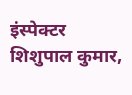इंस्पेक्टर शिशुपाल कुमार,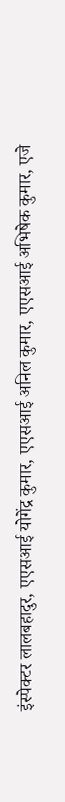इंस्पेक्टर लालबहादुर, एएसआई योगेंद्र कुमार, एएसआई अनिल कुमार, एएसआई अभिषेक कुमार, एजे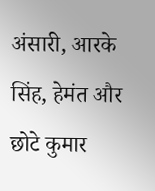अंसारी, आरके सिंह, हेमंत और छोटे कुमार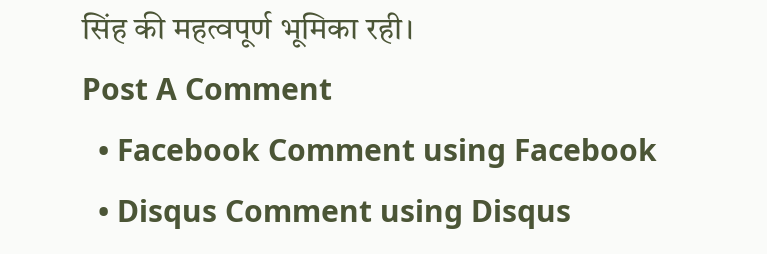सिंह की महत्वपूर्ण भूमिका रही।
Post A Comment
  • Facebook Comment using Facebook
  • Disqus Comment using Disqus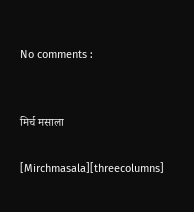No comments :


मिर्च मसाला

[Mirchmasala][threecolumns]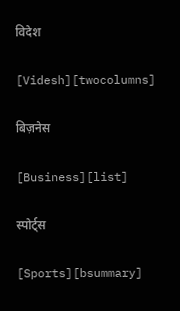विदेश

[Videsh][twocolumns]

बिज़नेस

[Business][list]

स्पोर्ट्स

[Sports][bsummary]